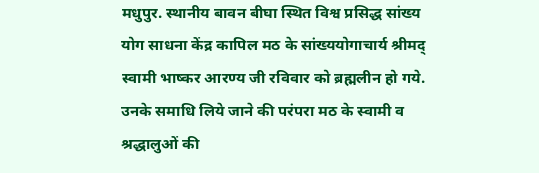मधुपुर. स्थानीय बावन बीघा स्थित विश्व प्रसिद्ध सांख्य योग साधना केंद्र कापिल मठ के सांख्ययोगाचार्य श्रीमद् स्वामी भाष्कर आरण्य जी रविवार को ब्रह्मलीन हो गये. उनके समाधि लिये जाने की परंपरा मठ के स्वामी व श्रद्धालुओं की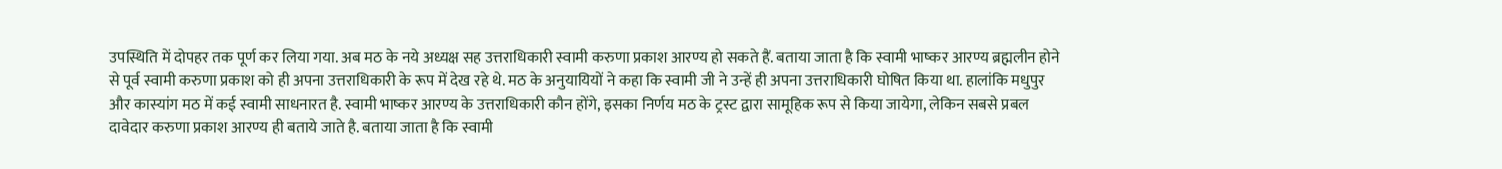उपस्थिति में दोपहर तक पूर्ण कर लिया गया. अब मठ के नये अध्यक्ष सह उत्तराधिकारी स्वामी करुणा प्रकाश आरण्य हो सकते हैं. बताया जाता है कि स्वामी भाष्कर आरण्य ब्रह्मलीन होने से पूर्व स्वामी करुणा प्रकाश को ही अपना उत्तराधिकारी के रूप में देख रहे थे. मठ के अनुयायियों ने कहा कि स्वामी जी ने उन्हें ही अपना उत्तराधिकारी घोषित किया था. हालांकि मधुपुर और कास्यांग मठ में कई स्वामी साधनारत है. स्वामी भाष्कर आरण्य के उत्तराधिकारी कौन होंगे, इसका निर्णय मठ के ट्रस्ट द्वारा सामूहिक रूप से किया जायेगा, लेकिन सबसे प्रबल दावेदार करुणा प्रकाश आरण्य ही बताये जाते है. बताया जाता है कि स्वामी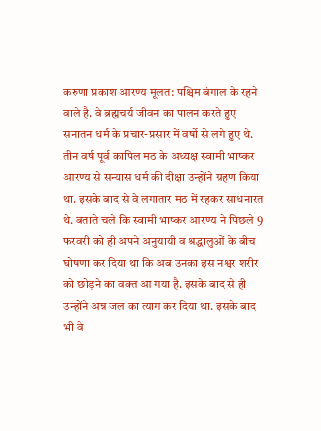करुणा प्रकाश आरण्य मूलत: पश्चिम बंगाल के रहने वाले है. वे ब्रह्मचर्य जीवन का पालन करते हुए सनातन धर्म के प्रचार-प्रसार में वर्षो से लगे हुए थे. तीन वर्ष पूर्व कापिल मठ के अध्यक्ष स्वामी भाष्कर आरण्य से सन्यास धर्म की दीक्षा उन्होंने ग्रहण किया था. इसके बाद से वे लगातार मठ में रहकर साधनारत थे. बताते चले कि स्वामी भाष्कर आरण्य ने पिछले 9 फरवरी को ही अपने अनुयायी व श्रद्धालुओं के बीच घोषणा कर दिया था कि अब उनका इस नश्वर शरीर को छोड़ने का वक्त आ गया है. इसके बाद से ही उन्होंने अन्न जल का त्याग कर दिया था. इसके बाद भी वे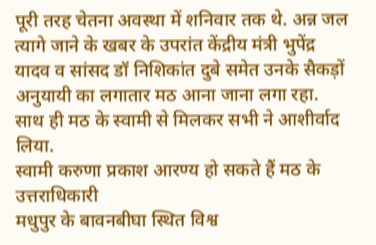पूरी तरह चेतना अवस्था में शनिवार तक थे. अन्न जल त्यागे जाने के खबर के उपरांत केंद्रीय मंत्री भुपेंद्र यादव व सांसद डॉ निशिकांत दुबे समेत उनके सैकड़ों अनुयायी का लगातार मठ आना जाना लगा रहा. साथ ही मठ के स्वामी से मिलकर सभी ने आशीर्वाद लिया.
स्वामी करुणा प्रकाश आरण्य हो सकते हैं मठ के उत्तराधिकारी
मधुपुर के बावनबीघा स्थित विश्व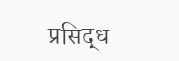प्रसिद्ध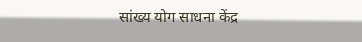सांख्य योग साधना केंद्र